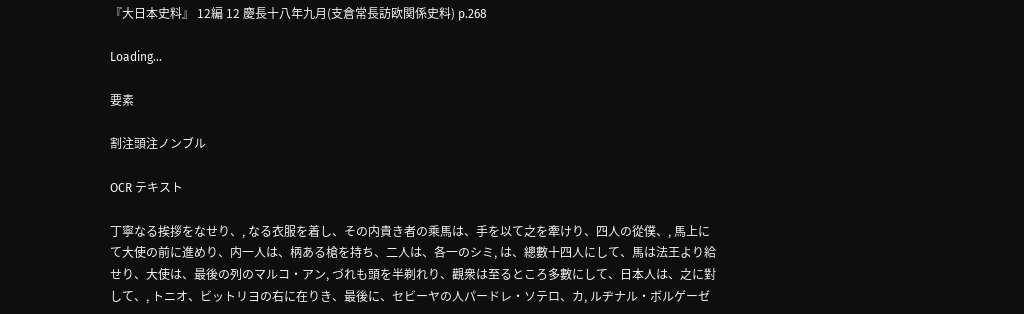『大日本史料』 12編 12 慶長十八年九月(支倉常長訪欧関係史料) p.268

Loading…

要素

割注頭注ノンブル

OCR テキスト

丁寧なる挨拶をなせり、, なる衣服を着し、その内貴き者の乘馬は、手を以て之を牽けり、四人の從僕、, 馬上にて大使の前に進めり、内一人は、柄ある槍を持ち、二人は、各一のシミ, は、總數十四人にして、馬は法王より給せり、大使は、最後の列のマルコ・アン, づれも頭を半剃れり、觀衆は至るところ多數にして、日本人は、之に對して、, トニオ、ビットリヨの右に在りき、最後に、セビーヤの人パードレ・ソテロ、カ, ルヂナル・ボルゲーゼ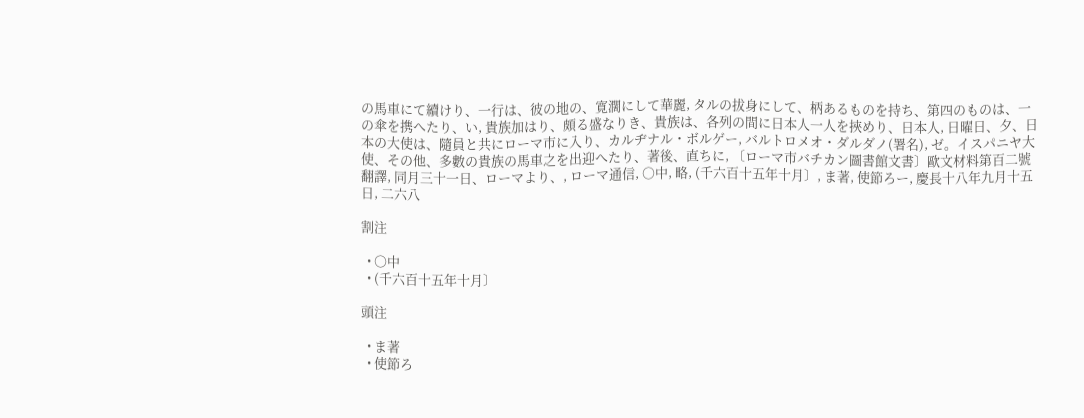の馬車にて續けり、一行は、彼の地の、寛濶にして華麗, タルの拔身にして、柄あるものを持ち、第四のものは、一の傘を携へたり、い, 貴族加はり、頗る盛なりき、貴族は、各列の間に日本人一人を挾めり、日本人, 日曜日、夕、日本の大使は、隨員と共にローマ市に入り、カルヂナル・ボルゲー, バルトロメオ・ダルダノ(署名), ゼ。イスパニヤ大使、その他、多數の貴族の馬車之を出迎へたり、著後、直ちに, 〔ローマ市バチカン圖書館文書〕歐文材料第百二號翻譯, 同月三十一日、ローマより、, ローマ通信, ○中, 略, (千六百十五年十月〕, ま著, 使節ろー, 慶長十八年九月十五日, 二六八

割注

  • ○中
  • (千六百十五年十月〕

頭注

  • ま著
  • 使節ろ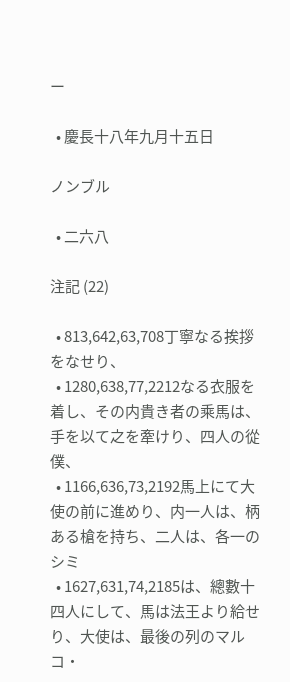ー

  • 慶長十八年九月十五日

ノンブル

  • 二六八

注記 (22)

  • 813,642,63,708丁寧なる挨拶をなせり、
  • 1280,638,77,2212なる衣服を着し、その内貴き者の乘馬は、手を以て之を牽けり、四人の從僕、
  • 1166,636,73,2192馬上にて大使の前に進めり、内一人は、柄ある槍を持ち、二人は、各一のシミ
  • 1627,631,74,2185は、總數十四人にして、馬は法王より給せり、大使は、最後の列のマルコ・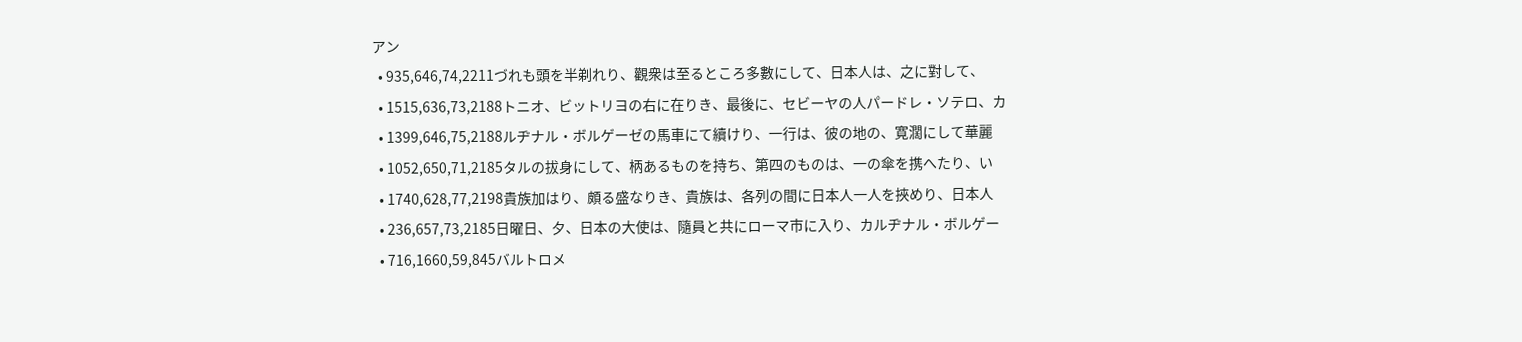アン
  • 935,646,74,2211づれも頭を半剃れり、觀衆は至るところ多數にして、日本人は、之に對して、
  • 1515,636,73,2188トニオ、ビットリヨの右に在りき、最後に、セビーヤの人パードレ・ソテロ、カ
  • 1399,646,75,2188ルヂナル・ボルゲーゼの馬車にて續けり、一行は、彼の地の、寛濶にして華麗
  • 1052,650,71,2185タルの拔身にして、柄あるものを持ち、第四のものは、一の傘を携へたり、い
  • 1740,628,77,2198貴族加はり、頗る盛なりき、貴族は、各列の間に日本人一人を挾めり、日本人
  • 236,657,73,2185日曜日、夕、日本の大使は、隨員と共にローマ市に入り、カルヂナル・ボルゲー
  • 716,1660,59,845バルトロメ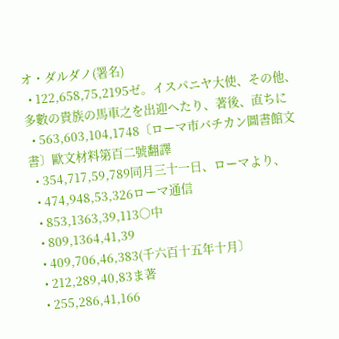オ・ダルダノ(署名)
  • 122,658,75,2195ゼ。イスパニヤ大使、その他、多數の貴族の馬車之を出迎へたり、著後、直ちに
  • 563,603,104,1748〔ローマ市バチカン圖書館文書〕歐文材料第百二號翻譯
  • 354,717,59,789同月三十一日、ローマより、
  • 474,948,53,326ローマ通信
  • 853,1363,39,113○中
  • 809,1364,41,39
  • 409,706,46,383(千六百十五年十月〕
  • 212,289,40,83ま著
  • 255,286,41,166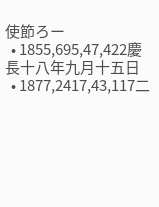使節ろー
  • 1855,695,47,422慶長十八年九月十五日
  • 1877,2417,43,117二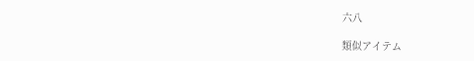六八

類似アイテム